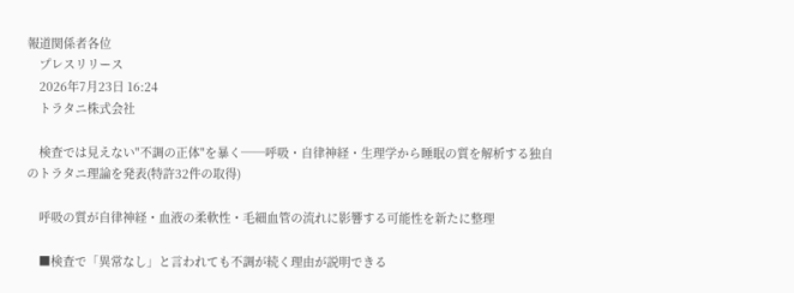報道関係者各位
    プレスリリース
    2026年7月23日 16:24
    トラタニ株式会社

    検査では見えない"不調の正体"を暴く──呼吸・自律神経・生理学から睡眠の質を解析する独自のトラタニ理論を発表(特許32件の取得)

    呼吸の質が自律神経・血液の柔軟性・毛細血管の流れに影響する可能性を新たに整理

    ■検査で「異常なし」と言われても不調が続く理由が説明できる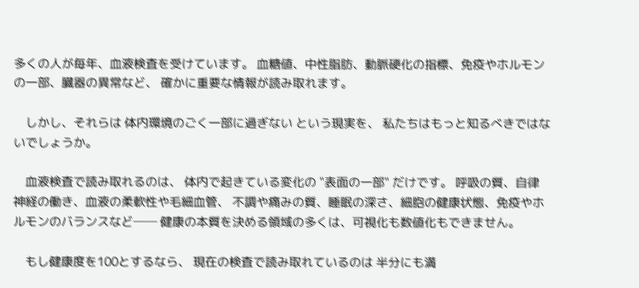多くの人が毎年、血液検査を受けています。 血糖値、中性脂肪、動脈硬化の指標、免疫やホルモンの一部、臓器の異常など、 確かに重要な情報が読み取れます。

    しかし、それらは 体内環境のごく一部に過ぎない という現実を、 私たちはもっと知るべきではないでしょうか。

    血液検査で読み取れるのは、 体内で起きている変化の "表面の一部" だけです。 呼吸の質、自律神経の働き、血液の柔軟性や毛細血管、 不調や痛みの質、睡眠の深さ、細胞の健康状態、免疫やホルモンのバランスなど── 健康の本質を決める領域の多くは、可視化も数値化もできません。

    もし健康度を100とするなら、 現在の検査で読み取れているのは 半分にも満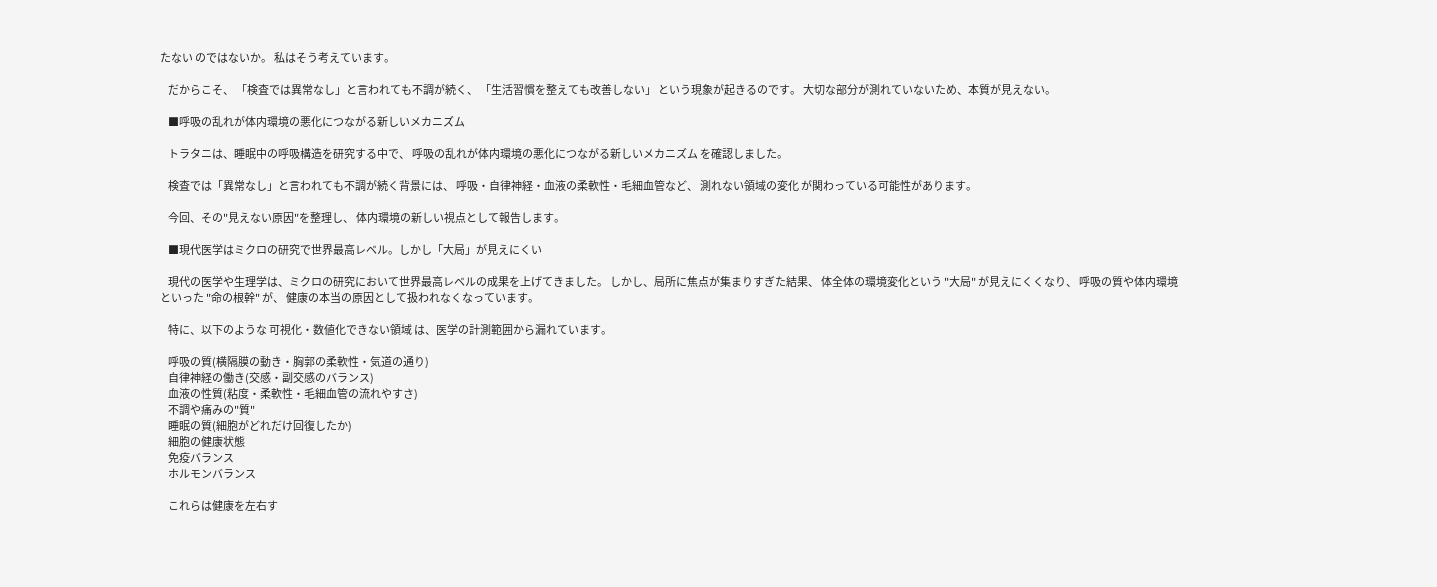たない のではないか。 私はそう考えています。

    だからこそ、 「検査では異常なし」と言われても不調が続く、 「生活習慣を整えても改善しない」 という現象が起きるのです。 大切な部分が測れていないため、本質が見えない。

    ■呼吸の乱れが体内環境の悪化につながる新しいメカニズム

    トラタニは、睡眠中の呼吸構造を研究する中で、 呼吸の乱れが体内環境の悪化につながる新しいメカニズム を確認しました。

    検査では「異常なし」と言われても不調が続く背景には、 呼吸・自律神経・血液の柔軟性・毛細血管など、 測れない領域の変化 が関わっている可能性があります。

    今回、その"見えない原因"を整理し、 体内環境の新しい視点として報告します。

    ■現代医学はミクロの研究で世界最高レベル。しかし「大局」が見えにくい

    現代の医学や生理学は、ミクロの研究において世界最高レベルの成果を上げてきました。 しかし、局所に焦点が集まりすぎた結果、 体全体の環境変化という "大局" が見えにくくなり、 呼吸の質や体内環境といった "命の根幹" が、 健康の本当の原因として扱われなくなっています。

    特に、以下のような 可視化・数値化できない領域 は、医学の計測範囲から漏れています。

    呼吸の質(横隔膜の動き・胸郭の柔軟性・気道の通り)
    自律神経の働き(交感・副交感のバランス)
    血液の性質(粘度・柔軟性・毛細血管の流れやすさ)
    不調や痛みの"質"
    睡眠の質(細胞がどれだけ回復したか)
    細胞の健康状態
    免疫バランス
    ホルモンバランス

    これらは健康を左右す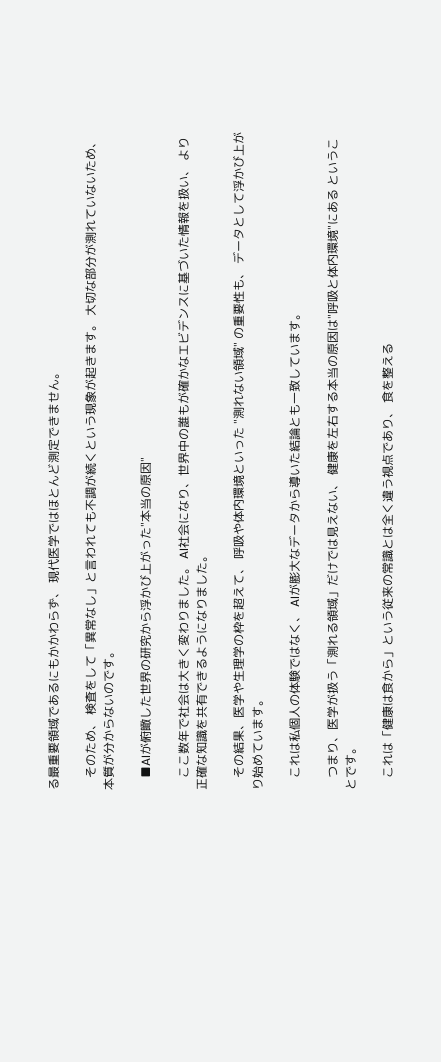る最重要領域であるにもかかわらず、 現代医学ではほとんど測定できません。

    そのため、 検査をして「異常なし」と言われても不調が続くという現象が起きます。 大切な部分が測れていないため、本質が分からないのです。

    ■AIが俯瞰した世界の研究から浮かび上がった"本当の原因"

    ここ数年で社会は大きく変わりました。 AI社会になり、世界中の誰もが確かなエビデンスに基づいた情報を扱い、 より正確な知識を共有できるようになりました。

    その結果、医学や生理学の枠を超えて、 呼吸や体内環境といった "測れない領域" の重要性も、 データとして浮かび上がり始めています。

    これは私個人の体験ではなく、 AIが膨大なデータから導いた結論とも一致しています。

    つまり、医学が扱う「測れる領域」だけでは見えない、 健康を左右する本当の原因は"呼吸と体内環境"にある ということです。

    これは「健康は食から」という従来の常識とは全く違う視点であり、 食を整える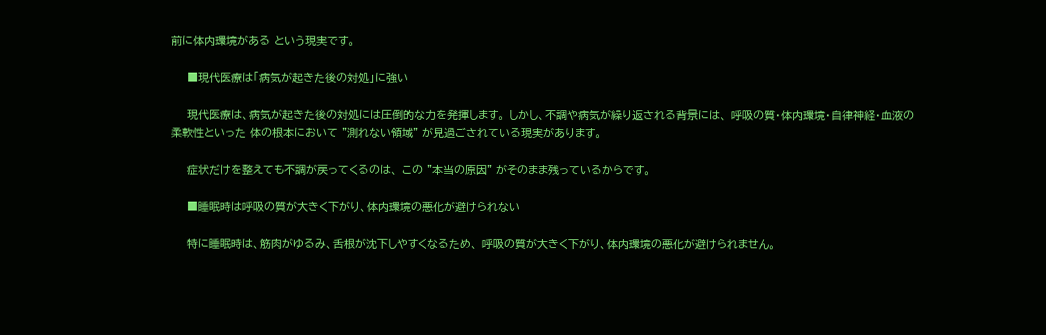前に体内環境がある という現実です。

    ■現代医療は「病気が起きた後の対処」に強い

    現代医療は、病気が起きた後の対処には圧倒的な力を発揮します。 しかし、不調や病気が繰り返される背景には、 呼吸の質・体内環境・自律神経・血液の柔軟性といった 体の根本において "測れない領域" が見過ごされている現実があります。

    症状だけを整えても不調が戻ってくるのは、 この "本当の原因" がそのまま残っているからです。

    ■睡眠時は呼吸の質が大きく下がり、体内環境の悪化が避けられない

    特に睡眠時は、筋肉がゆるみ、舌根が沈下しやすくなるため、 呼吸の質が大きく下がり、体内環境の悪化が避けられません。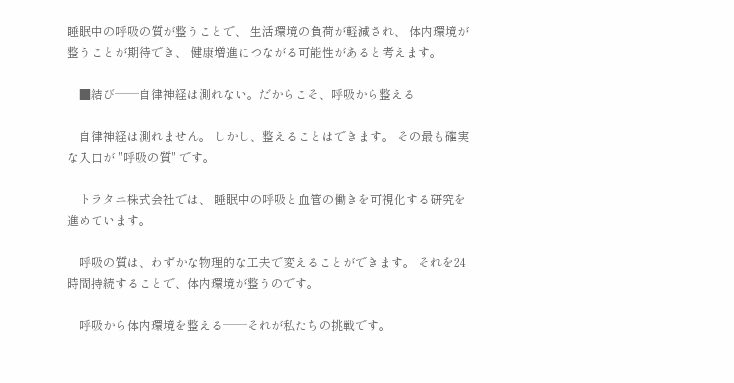睡眠中の呼吸の質が整うことで、 生活環境の負荷が軽減され、 体内環境が整うことが期待でき、 健康増進につながる可能性があると考えます。

    ■結び──自律神経は測れない。だからこそ、呼吸から整える

    自律神経は測れません。 しかし、整えることはできます。 その最も確実な入口が "呼吸の質" です。

    トラタニ株式会社では、 睡眠中の呼吸と血管の働きを可視化する研究を進めています。

    呼吸の質は、わずかな物理的な工夫で変えることができます。 それを24時間持続することで、体内環境が整うのです。

    呼吸から体内環境を整える──それが私たちの挑戦です。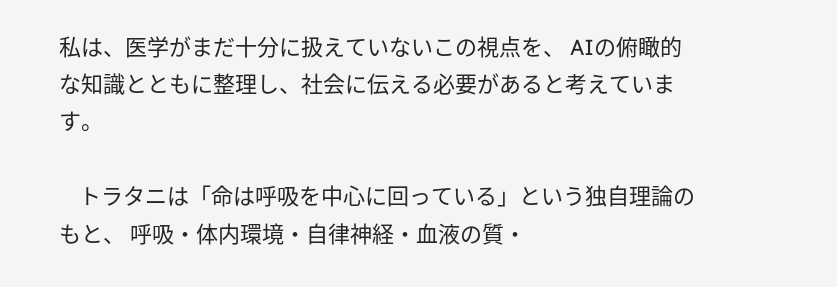私は、医学がまだ十分に扱えていないこの視点を、 AIの俯瞰的な知識とともに整理し、社会に伝える必要があると考えています。

    トラタニは「命は呼吸を中心に回っている」という独自理論のもと、 呼吸・体内環境・自律神経・血液の質・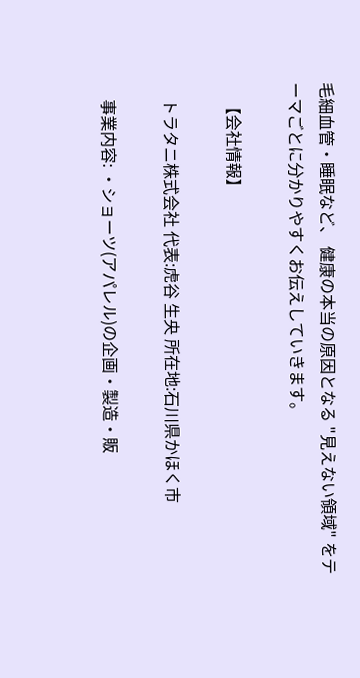毛細血管・睡眠など、 健康の本当の原因となる "見えない領域" をテーマごとに分かりやすくお伝えしていきます。

    【会社情報】

    トラタニ株式会社 代表:虎谷 生央 所在地:石川県かほく市

    事業内容: ・ショーツ(アパレル)の企画・製造・販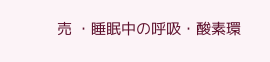売 ・睡眠中の呼吸・酸素環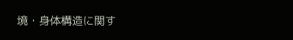境・身体構造に関す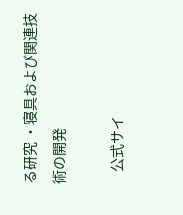る研究 ・寝具および関連技術の開発

    公式サイ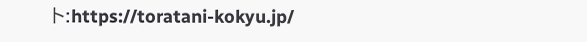ト:https://toratani-kokyu.jp/